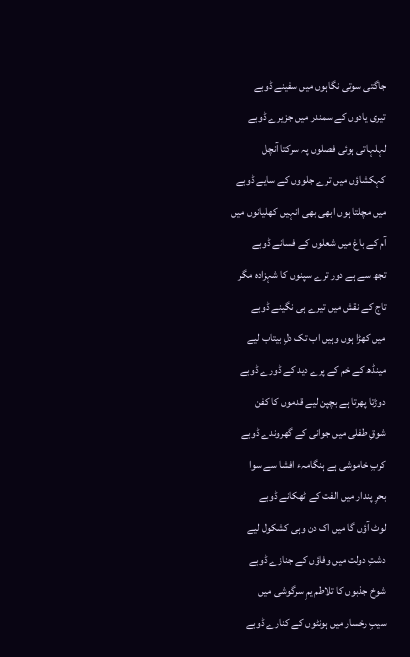جاگتی سوتی نگاہوں میں سفینے ڈوبے
تیری یادوں کے سمندر میں جزیرے ڈوبے
لہلہاتی ہوئی فصلوں پہ سرکتا آنچل
کہکشاؤں میں ترے جلووں کے سایے ڈوبے
میں مچلتا ہوں ابھی بھی انہیں کھلیانوں میں
آم کے باغ میں شعلوں کے فسانے ڈوبے
تجھ سے ہے دور ترے سپنوں کا شہزادہ مگر
تاج کے نقش میں تیرے ہی نگینے ڈوبے
میں کھڑا ہوں وہیں اب تک دلِ بیتاب لیے
مینڈھ کے خم کے پرے دید کے ڈورے ڈوبے
دوڑتا پھرتا ہے بچپن لیے قدموں کا کفن
شوقِ طفلی میں جوانی کے گھروندے ڈوبے
کربِ خاموشی ہے ہنگامہء افشا سے سوا
بحرِ پندار میں الفت کے ٹھکانے ڈوبے
لوٹ آؤں گا میں اک دن وہی کشکول لیے
دشتِ دولت میں وفاؤں کے جنازے ڈوبے
شوخ جذبوں کا تلاطم یمِ سرگوشی میں
سیبِ رخسار میں ہونٹوں کے کنارے ڈوبے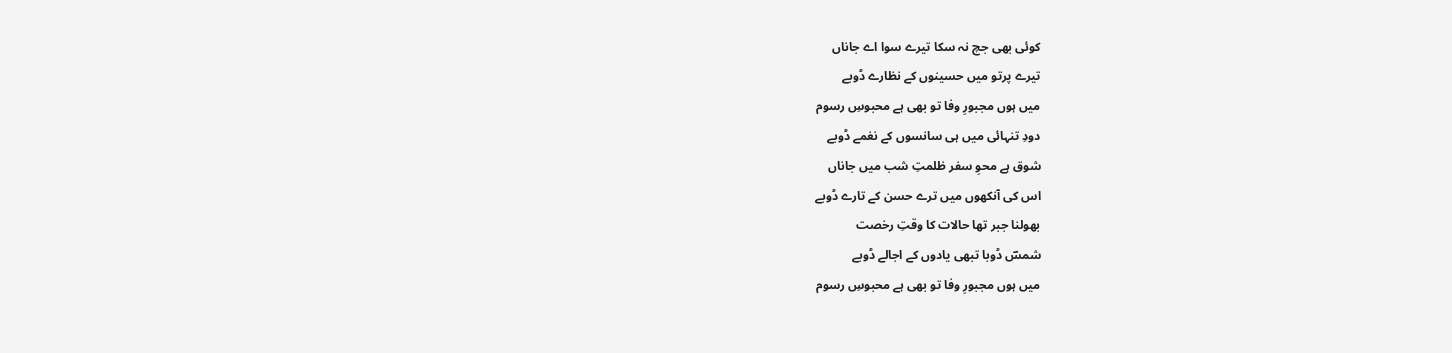کوئی بھی جچ نہ سکا تیرے سوا اے جاناں
تیرے پرتو میں حسینوں کے نظارے ڈوبے
میں ہوں مجبورِ وفا تو بھی ہے محبوسِ رسوم
دودِ تنہائی میں ہی سانسوں کے نغمے ڈوبے
شوق ہے محوِ سفر ظلمتِ شب میں جاناں
اس کی آنکھوں میں ترے حسن کے تارے ڈوبے
بھولنا جبر تھا حالات کا وقتِ رخصت
شمسؔ ڈوبا تبھی یادوں کے اجالے ڈوبے
میں ہوں مجبورِ وفا تو بھی ہے محبوسِ رسوم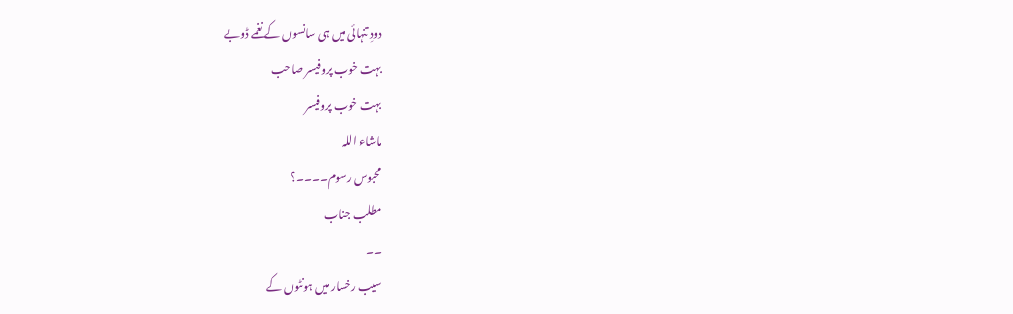دودِ تنہائی میں ہی سانسوں کے نغمے ڈوبے
بہت خوب پروفیسر صاحب
بہت خوب پروفیسر
ماشاء اللہ
محبوس رسوم۔۔۔۔؟
مطلب جناب
۔۔
سیب رخسار میں ہونٹوں کے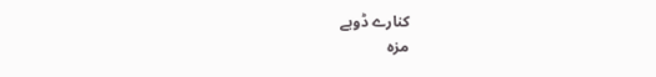کنارے ڈوبے
مزہ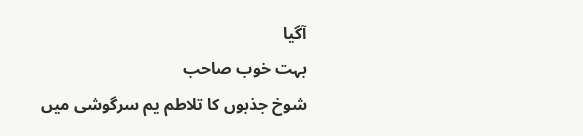آگیا
بہت خوب صاحب
شوخ جذبوں کا تلاطم یم سرگوشی میں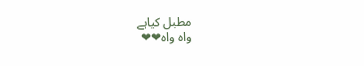مطبل کیاہے
واہ واہ❤❤